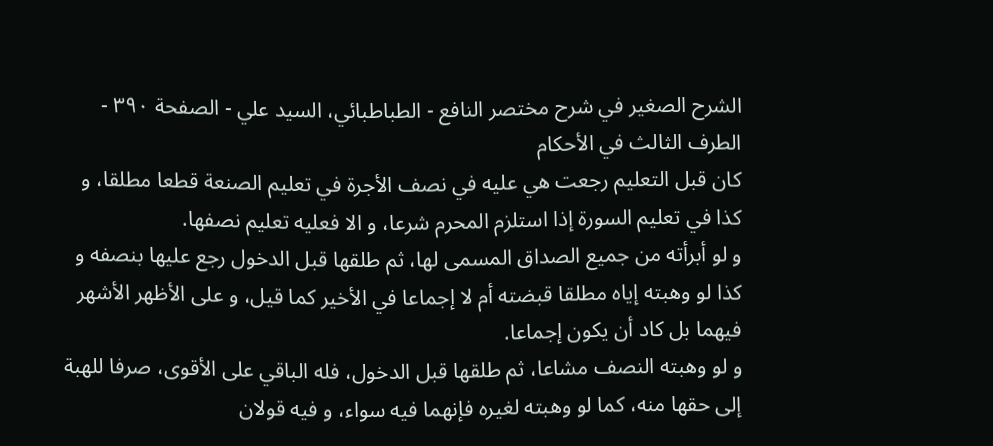الشرح الصغير في شرح مختصر النافع - الطباطبائي، السيد علي - الصفحة ٣٩٠ - الطرف الثالث في الأحكام
كان قبل التعليم رجعت هي عليه في نصف الأجرة في تعليم الصنعة قطعا مطلقا، و كذا في تعليم السورة إذا استلزم المحرم شرعا، و الا فعليه تعليم نصفها.
و لو أبرأته من جميع الصداق المسمى لها، ثم طلقها قبل الدخول رجع عليها بنصفه و كذا لو وهبته إياه مطلقا قبضته أم لا إجماعا في الأخير كما قيل، و على الأظهر الأشهر فيهما بل كاد أن يكون إجماعا.
و لو وهبته النصف مشاعا، ثم طلقها قبل الدخول، فله الباقي على الأقوى، صرفا للهبة إلى حقها منه، كما لو وهبته لغيره فإنهما فيه سواء، و فيه قولان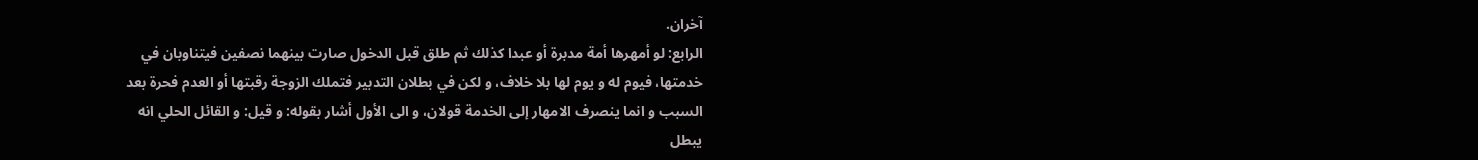آخران.
الرابع: لو أمهرها أمة مدبرة أو عبدا كذلك ثم طلق قبل الدخول صارت بينهما نصفين فيتناوبان في خدمتها، فيوم له و يوم لها بلا خلاف، و لكن في بطلان التدبير فتملك الزوجة رقبتها أو العدم فحرة بعد السبب و انما ينصرف الامهار إلى الخدمة قولان، و الى الأول أشار بقوله: و قيل: و القائل الحلي انه يبطل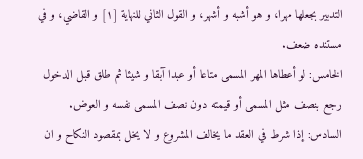التدبير بجعلها مهرا، و هو أشبه و أشهر، و القول الثاني للنهاية [١] و القاضي، و في مستنده ضعف.
الخامس: لو أعطاها المهر المسمى متاعا أو عبدا آبقا و شيئا ثم طلق قبل الدخول رجع بنصف مثل المسمى أو قيمته دون نصف المسمى نفسه و العوض.
السادس: إذا شرط في العقد ما يخالف المشروع و لا يخل بمقصود النكاح و ان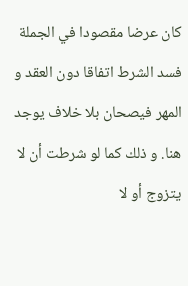كان عرضا مقصودا في الجملة فسد الشرط اتفاقا دون العقد و المهر فيصحان بلا خلاف يوجد هنا. و ذلك كما لو شرطت أن لا يتزوج أو لا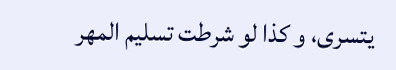يتسرى، و كذا لو شرطت تسليم المهر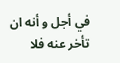في أجل و أنه ان تأخر عنه فلا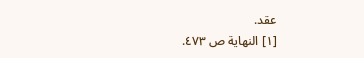عقد.
[١] النهاية ص ٤٧٣.